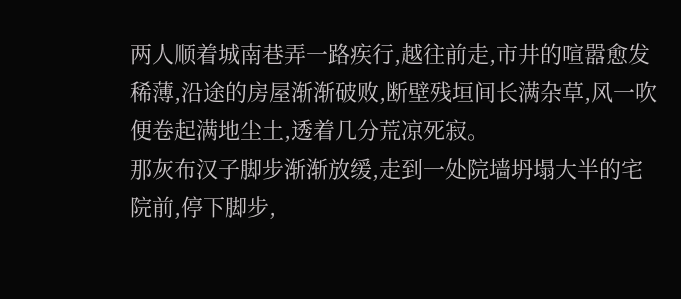两人顺着城南巷弄一路疾行,越往前走,市井的喧嚣愈发稀薄,沿途的房屋渐渐破败,断壁残垣间长满杂草,风一吹便卷起满地尘土,透着几分荒凉死寂。
那灰布汉子脚步渐渐放缓,走到一处院墙坍塌大半的宅院前,停下脚步,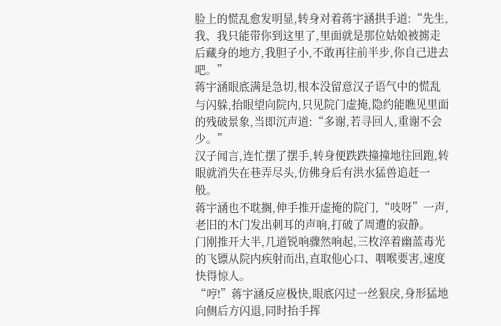脸上的慌乱愈发明显,转身对着蒋宇涵拱手道:“先生,我、我只能带你到这里了,里面就是那位姑娘被掳走后藏身的地方,我胆子小,不敢再往前半步,你自己进去吧。”
蒋宇涵眼底满是急切,根本没留意汉子语气中的慌乱与闪躲,抬眼望向院内,只见院门虚掩,隐约能瞧见里面的残破景象,当即沉声道:“多谢,若寻回人,重谢不会少。”
汉子闻言,连忙摆了摆手,转身便跌跌撞撞地往回跑,转眼就消失在巷弄尽头,仿佛身后有洪水猛兽追赶一般。
蒋宇涵也不耽搁,伸手推开虚掩的院门,“吱呀”一声,老旧的木门发出刺耳的声响,打破了周遭的寂静。
门刚推开大半,几道锐响骤然响起,三枚淬着幽蓝毒光的飞镖从院内疾射而出,直取他心口、咽喉要害,速度快得惊人。
“哼!”蒋宇涵反应极快,眼底闪过一丝狠戾,身形猛地向侧后方闪退,同时抬手挥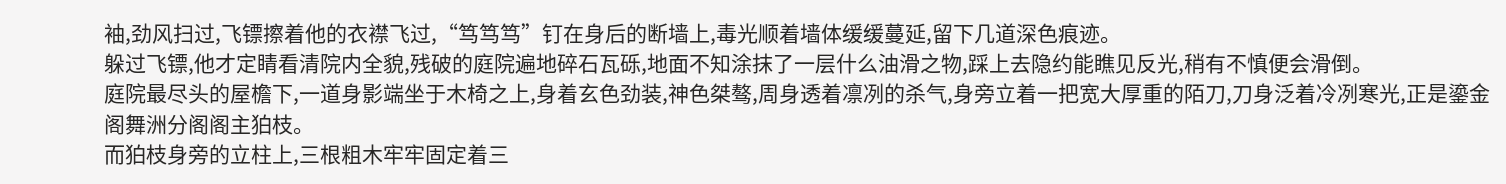袖,劲风扫过,飞镖擦着他的衣襟飞过,“笃笃笃”钉在身后的断墙上,毒光顺着墙体缓缓蔓延,留下几道深色痕迹。
躲过飞镖,他才定睛看清院内全貌,残破的庭院遍地碎石瓦砾,地面不知涂抹了一层什么油滑之物,踩上去隐约能瞧见反光,稍有不慎便会滑倒。
庭院最尽头的屋檐下,一道身影端坐于木椅之上,身着玄色劲装,神色桀骜,周身透着凛冽的杀气,身旁立着一把宽大厚重的陌刀,刀身泛着冷冽寒光,正是鎏金阁舞洲分阁阁主狛枝。
而狛枝身旁的立柱上,三根粗木牢牢固定着三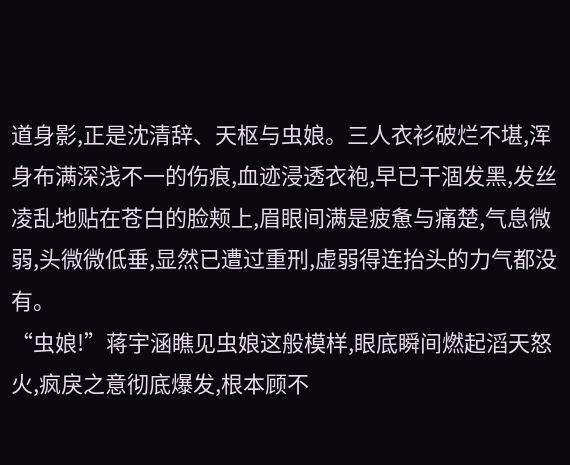道身影,正是沈清辞、天枢与虫娘。三人衣衫破烂不堪,浑身布满深浅不一的伤痕,血迹浸透衣袍,早已干涸发黑,发丝凌乱地贴在苍白的脸颊上,眉眼间满是疲惫与痛楚,气息微弱,头微微低垂,显然已遭过重刑,虚弱得连抬头的力气都没有。
“虫娘!”蒋宇涵瞧见虫娘这般模样,眼底瞬间燃起滔天怒火,疯戾之意彻底爆发,根本顾不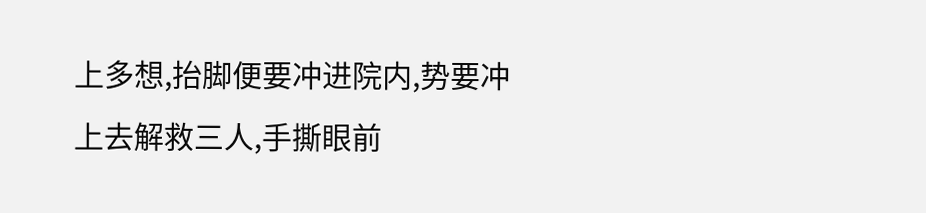上多想,抬脚便要冲进院内,势要冲上去解救三人,手撕眼前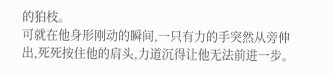的狛枝。
可就在他身形刚动的瞬间,一只有力的手突然从旁伸出,死死按住他的肩头,力道沉得让他无法前进一步。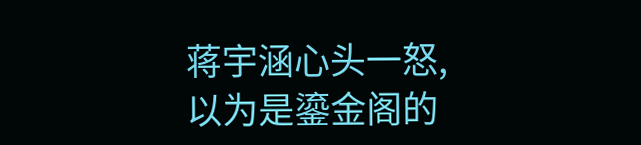蒋宇涵心头一怒,以为是鎏金阁的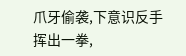爪牙偷袭,下意识反手挥出一拳,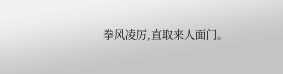拳风凌厉,直取来人面门。